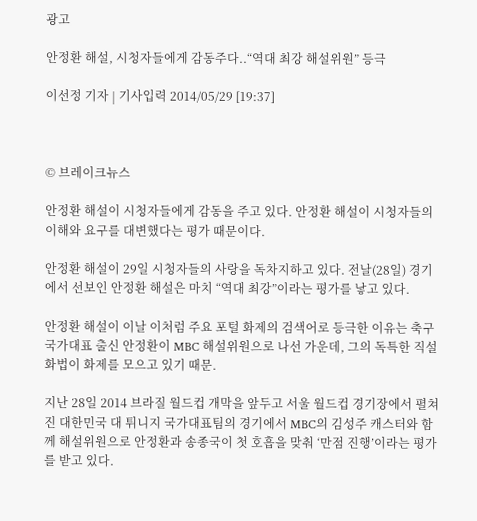광고

안정환 해설, 시청자들에게 감동주다..“역대 최강 해설위원” 등극

이선정 기자 | 기사입력 2014/05/29 [19:37]



© 브레이크뉴스

안정환 해설이 시청자들에게 감동을 주고 있다. 안정환 해설이 시청자들의 이해와 요구를 대변했다는 평가 때문이다.

안정환 해설이 29일 시청자들의 사랑을 독차지하고 있다. 전날(28일) 경기에서 선보인 안정환 해설은 마치 “역대 최강”이라는 평가를 낳고 있다.

안정환 해설이 이날 이처럼 주요 포털 화제의 검색어로 등극한 이유는 축구 국가대표 출신 안정환이 MBC 해설위원으로 나선 가운데, 그의 독특한 직설화법이 화제를 모으고 있기 때문.

지난 28일 2014 브라질 월드컵 개막을 앞두고 서울 월드컵 경기장에서 펼쳐진 대한민국 대 튀니지 국가대표팀의 경기에서 MBC의 김성주 캐스터와 함께 해설위원으로 안정환과 송종국이 첫 호흡을 맞춰 ‘만점 진행’이라는 평가를 받고 있다.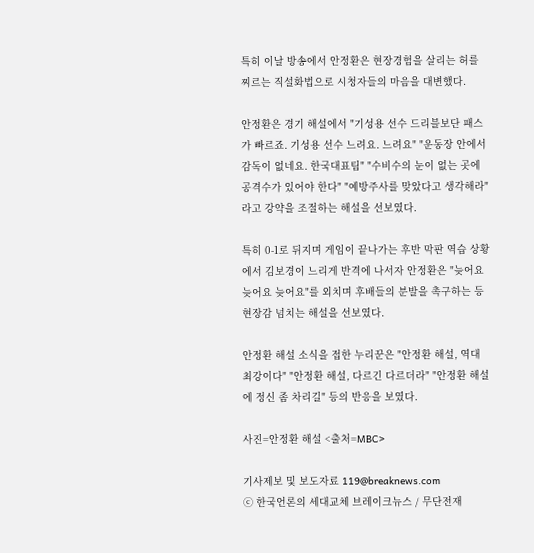특히 이날 방송에서 안정환은 현장경험을 살리는 허를 찌르는 직설화법으로 시청자들의 마음을 대변했다.

안정환은 경기 해설에서 "기성용 선수 드리블보단 패스가 빠르죠. 기성용 선수 느려요. 느려요" "운동장 안에서 감독이 없네요. 한국대표팀" "수비수의 눈이 없는 곳에 공격수가 있어야 한다" "예방주사를 맞았다고 생각해라"라고 강약을 조절하는 해설을 선보였다.

특히 0-1로 뒤지며 게임이 끝나가는 후반 막판 역습 상황에서 김보경이 느리게 반격에 나서자 안정환은 "늦어요 늦어요 늦어요"를 외치며 후배들의 분발을 촉구하는 등 현장감 넘치는 해설을 선보였다.

안정환 해설 소식을 접한 누리꾼은 "안정환 해설, 역대 최강이다" "안정환 해설, 다르긴 다르더라" "안정환 해설에 정신 좀 차리길" 등의 반응을 보였다.

사진=안정환 해설 <출처=MBC>

기사제보 및 보도자료 119@breaknews.com
ⓒ 한국언론의 세대교체 브레이크뉴스 / 무단전재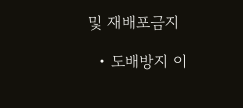및 재배포금지

  • 도배방지 이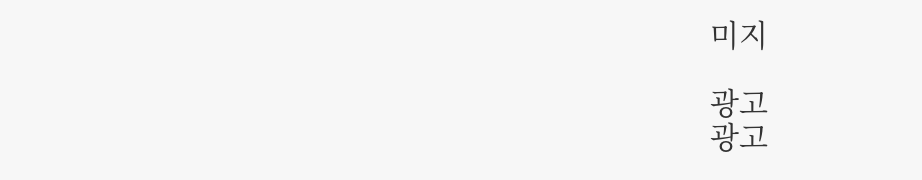미지

광고
광고